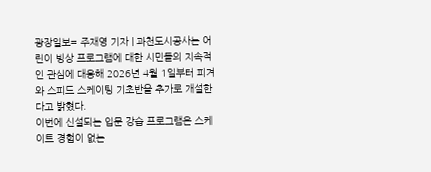광장일보= 주재영 기자 | 과천도시공사는 어린이 빙상 프로그램에 대한 시민들의 지속적인 관심에 대응해 2026년 4월 1일부터 피겨와 스피드 스케이팅 기초반을 추가로 개설한다고 밝혔다.
이번에 신설되는 입문 강습 프로그램은 스케이트 경험이 없는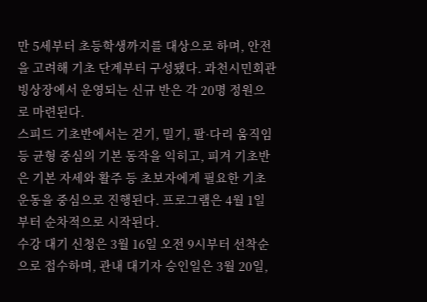만 5세부터 초등학생까지를 대상으로 하며, 안전을 고려해 기초 단계부터 구성됐다. 과천시민회관 빙상장에서 운영되는 신규 반은 각 20명 정원으로 마련된다.
스피드 기초반에서는 걷기, 밀기, 팔·다리 움직임 등 균형 중심의 기본 동작을 익히고, 피겨 기초반은 기본 자세와 활주 등 초보자에게 필요한 기초 운동을 중심으로 진행된다. 프로그램은 4월 1일부터 순차적으로 시작된다.
수강 대기 신청은 3월 16일 오전 9시부터 선착순으로 접수하며, 관내 대기자 승인일은 3월 20일,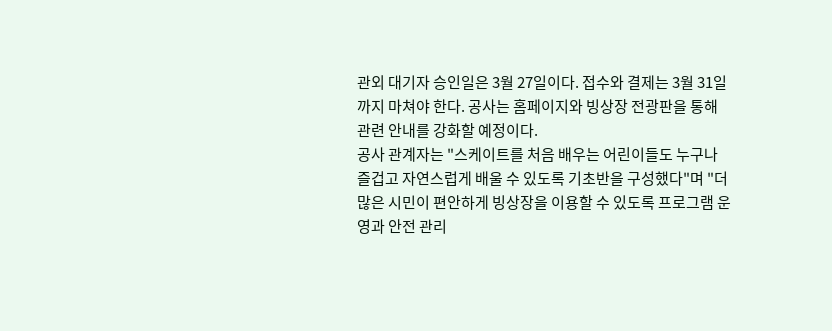관외 대기자 승인일은 3월 27일이다. 접수와 결제는 3월 31일까지 마쳐야 한다. 공사는 홈페이지와 빙상장 전광판을 통해 관련 안내를 강화할 예정이다.
공사 관계자는 "스케이트를 처음 배우는 어린이들도 누구나 즐겁고 자연스럽게 배울 수 있도록 기초반을 구성했다"며 "더 많은 시민이 편안하게 빙상장을 이용할 수 있도록 프로그램 운영과 안전 관리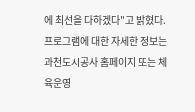에 최선을 다하겠다"고 밝혔다.
프로그램에 대한 자세한 정보는 과천도시공사 홈페이지 또는 체육운영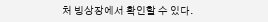처 빙상장에서 확인할 수 있다.